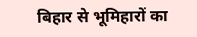बिहार से भूमिहारों का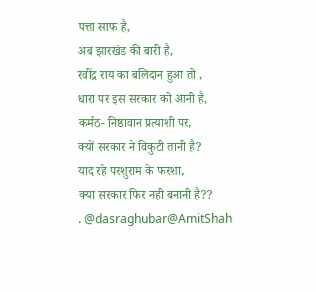पत्ता साफ है,
अब झारखंड की बारी है,
रवींद्र राय का बलिदान हुआ तो ,
धारा पर इस सरकार को आनी है,
कर्मठ- निष्ठावान प्रत्याशी पर,
क्यों सरकार ने विकुटी तानी है?
याद रहे परशुराम के फरशा,
क्या सरकार फिर नही बनानी है??
. @dasraghubar@AmitShah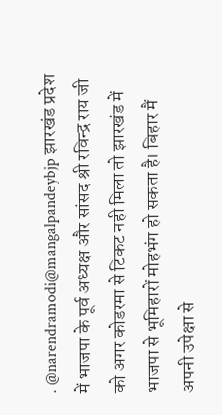. @narendramodi@mangalpandeybjp झारखंड प्रदेश में भाजपा के पूर्व अध्यक्ष और सांसद श्री रविन्द्र राय जी को अगर कोडरमा से टिकट नही मिला तो झारखंड में भाजपा से भूमिहारों मोहभंग हो सकता है। बिहार मैं अपनी उपेक्षा से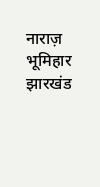नाराज़ भूमिहार झारखंड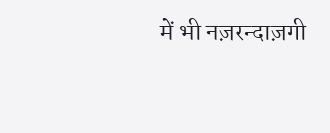में भी नज़रन्दाज़गी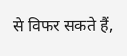से विफर सकते हैं,